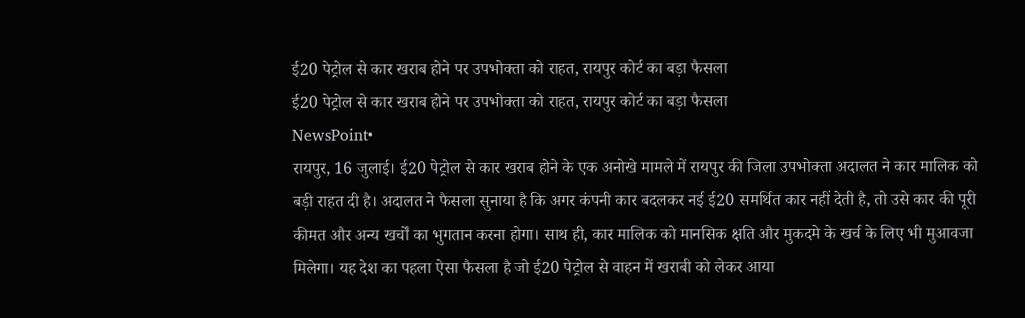ई20 पेट्रोल से कार खराब होने पर उपभोक्ता को राहत, रायपुर कोर्ट का बड़ा फैसला
ई20 पेट्रोल से कार खराब होने पर उपभोक्ता को राहत, रायपुर कोर्ट का बड़ा फैसला
NewsPoint•
रायपुर, 16 जुलाई। ई20 पेट्रोल से कार खराब होने के एक अनोखे मामले में रायपुर की जिला उपभोक्ता अदालत ने कार मालिक को बड़ी राहत दी है। अदालत ने फैसला सुनाया है कि अगर कंपनी कार बदलकर नई ई20 समर्थित कार नहीं देती है, तो उसे कार की पूरी कीमत और अन्य खर्चों का भुगतान करना होगा। साथ ही, कार मालिक को मानसिक क्षति और मुकदमे के खर्च के लिए भी मुआवजा मिलेगा। यह देश का पहला ऐसा फैसला है जो ई20 पेट्रोल से वाहन में खराबी को लेकर आया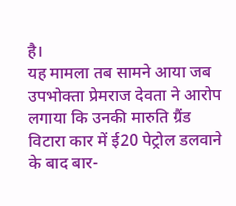है।
यह मामला तब सामने आया जब उपभोक्ता प्रेमराज देवता ने आरोप लगाया कि उनकी मारुति ग्रैंड विटारा कार में ई20 पेट्रोल डलवाने के बाद बार-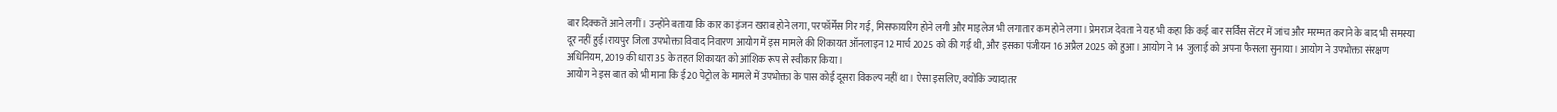बार दिक्कतें आने लगीं। उन्होंने बताया कि कार का इंजन खराब होने लगा, परफॉर्मेंस गिर गई, मिसफायरिंग होने लगी और माइलेज भी लगातार कम होने लगा। प्रेमराज देवता ने यह भी कहा कि कई बार सर्विस सेंटर में जांच और मरम्मत कराने के बाद भी समस्या दूर नहीं हुई।रायपुर जिला उपभोक्ता विवाद निवारण आयोग में इस मामले की शिकायत ऑनलाइन 12 मार्च 2025 को की गई थी, और इसका पंजीयन 16 अप्रैल 2025 को हुआ। आयोग ने 14 जुलाई को अपना फैसला सुनाया। आयोग ने उपभोक्ता संरक्षण अधिनियम, 2019 की धारा 35 के तहत शिकायत को आंशिक रूप से स्वीकार किया।
आयोग ने इस बात को भी माना कि ई20 पेट्रोल के मामले में उपभोक्ता के पास कोई दूसरा विकल्प नहीं था। ऐसा इसलिए, क्योंकि ज्यादातर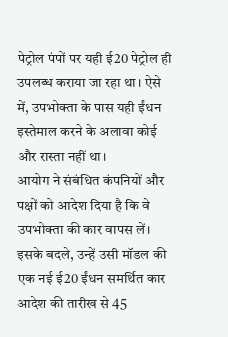पेट्रोल पंपों पर यही ई20 पेट्रोल ही उपलब्ध कराया जा रहा था। ऐसे में, उपभोक्ता के पास यही ईंधन इस्तेमाल करने के अलावा कोई और रास्ता नहीं था।
आयोग ने संबंधित कंपनियों और पक्षों को आदेश दिया है कि वे उपभोक्ता की कार वापस लें। इसके बदले, उन्हें उसी मॉडल की एक नई ई20 ईंधन समर्थित कार आदेश की तारीख से 45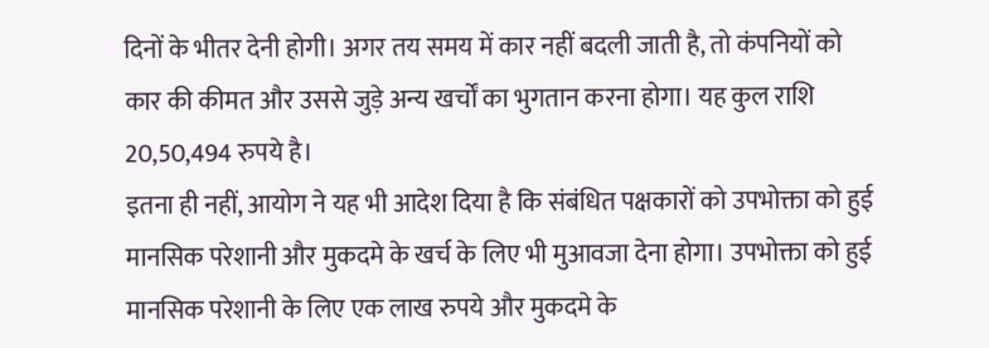दिनों के भीतर देनी होगी। अगर तय समय में कार नहीं बदली जाती है, तो कंपनियों को कार की कीमत और उससे जुड़े अन्य खर्चों का भुगतान करना होगा। यह कुल राशि 20,50,494 रुपये है।
इतना ही नहीं, आयोग ने यह भी आदेश दिया है कि संबंधित पक्षकारों को उपभोक्ता को हुई मानसिक परेशानी और मुकदमे के खर्च के लिए भी मुआवजा देना होगा। उपभोक्ता को हुई मानसिक परेशानी के लिए एक लाख रुपये और मुकदमे के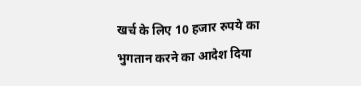खर्च के लिए 10 हजार रुपये का भुगतान करने का आदेश दिया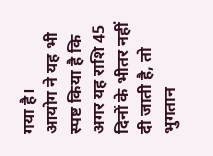गया है।
आयोग ने यह भी स्पष्ट किया है कि अगर यह राशि 45 दिनों के भीतर नहीं दी जाती है, तो भुगतान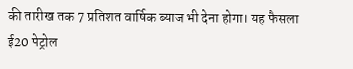की तारीख तक 7 प्रतिशत वार्षिक ब्याज भी देना होगा। यह फैसला ई20 पेट्रोल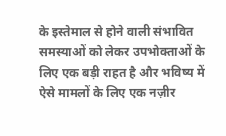के इस्तेमाल से होने वाली संभावित समस्याओं को लेकर उपभोक्ताओं के लिए एक बड़ी राहत है और भविष्य में ऐसे मामलों के लिए एक नज़ीर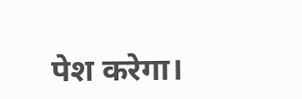पेश करेगा।